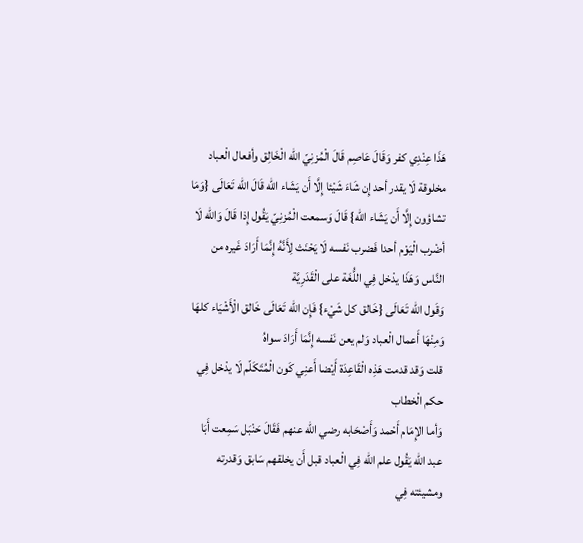هَذَا عِنْدِي كفر وَقَالَ عَاصِم قَالَ الْمُزنِيّ الله الْخَالِق وأفعال الْعباد مخلوقة لَا يقدر أحد إِن شَاءَ شَيْئا إِلَّا أَن يَشَاء الله قَالَ الله تَعَالَى {وَمَا تشاؤون إِلَّا أَن يَشَاء الله} قَالَ وَسمعت الْمُزنِيّ يَقُول إِذا قَالَ وَالله لَا أضْرب الْيَوْم أحدا فَضرب نَفسه لَا يَحْنَث لِأَنَّهُ إِنَّمَا أَرَادَ غَيره من النَّاس وَهَذَا يدْخل فِي اللُّغَة على الْقَدَرِيَّة
وَقَول الله تَعَالَى {خَالق كل شَيْء} فَإِن الله تَعَالَى خَالق الْأَشْيَاء كلهَا وَمِنْهَا أَعمال الْعباد وَلم يعن نَفسه إِنَّمَا أَرَادَ سواهُ
قلت وَقد قدمت هَذِه الْقَاعِدَة أَيْضا أَعنِي كَون الْمُتَكَلّم لَا يدْخل فِي حكم الْخطاب
وَأما الإِمَام أَحْمد وَأَصْحَابه رضي الله عنهم فَقَالَ حَنْبَل سَمِعت أَبَا عبد الله يَقُول علم الله فِي الْعباد قبل أَن يخلقهم سَابق وَقدرته ومشيئته فِي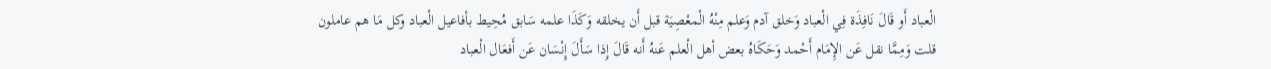الْعباد أَو قَالَ نَافِذَة فِي الْعباد وَخلق آدم وَعلم مِنْهُ الْمعْصِيَة قبل أَن يخلقه وَكَذَا علمه سَابق مُحِيط بأفاعيل الْعباد وكل مَا هم عاملون
قلت وَمِمَّا نقل عَن الإِمَام أَحْمد وَحَكَاهُ بعض أهل الْعلم عَنهُ أَنه قَالَ إِذا سَأَلَ إِنْسَان عَن أَفعَال الْعباد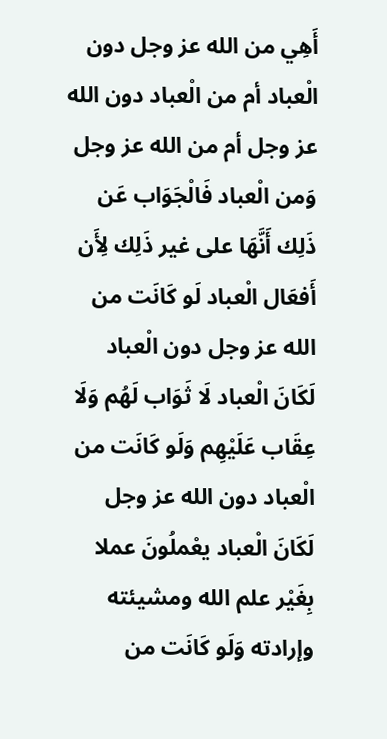أَهِي من الله عز وجل دون الْعباد أم من الْعباد دون الله عز وجل أم من الله عز وجل وَمن الْعباد فَالْجَوَاب عَن ذَلِك أَنَّهَا على غير ذَلِك لِأَن أَفعَال الْعباد لَو كَانَت من الله عز وجل دون الْعباد لَكَانَ الْعباد لَا ثَوَاب لَهُم وَلَا عِقَاب عَلَيْهِم وَلَو كَانَت من الْعباد دون الله عز وجل لَكَانَ الْعباد يعْملُونَ عملا بِغَيْر علم الله ومشيئته وإرادته وَلَو كَانَت من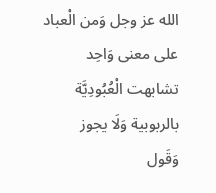الله عز وجل وَمن الْعباد على معنى وَاحِد تشابهت الْعُبُودِيَّة بالربوبية وَلَا يجوز
وَقَول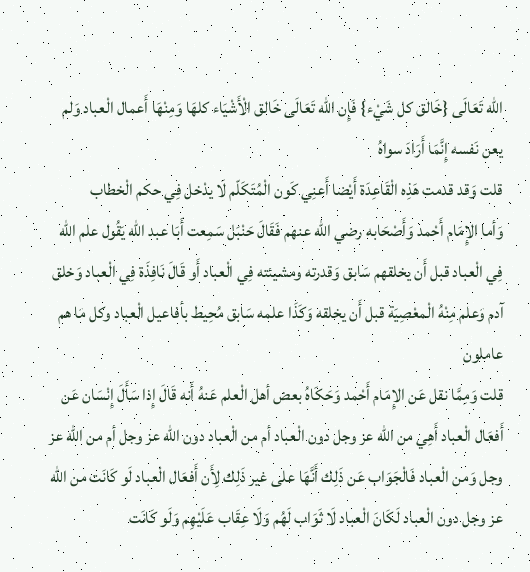الله تَعَالَى {خَالق كل شَيْء} فَإِن الله تَعَالَى خَالق الْأَشْيَاء كلهَا وَمِنْهَا أَعمال الْعباد وَلم يعن نَفسه إِنَّمَا أَرَادَ سواهُ
قلت وَقد قدمت هَذِه الْقَاعِدَة أَيْضا أَعنِي كَون الْمُتَكَلّم لَا يدْخل فِي حكم الْخطاب
وَأما الإِمَام أَحْمد وَأَصْحَابه رضي الله عنهم فَقَالَ حَنْبَل سَمِعت أَبَا عبد الله يَقُول علم الله فِي الْعباد قبل أَن يخلقهم سَابق وَقدرته ومشيئته فِي الْعباد أَو قَالَ نَافِذَة فِي الْعباد وَخلق آدم وَعلم مِنْهُ الْمعْصِيَة قبل أَن يخلقه وَكَذَا علمه سَابق مُحِيط بأفاعيل الْعباد وكل مَا هم عاملون
قلت وَمِمَّا نقل عَن الإِمَام أَحْمد وَحَكَاهُ بعض أهل الْعلم عَنهُ أَنه قَالَ إِذا سَأَلَ إِنْسَان عَن أَفعَال الْعباد أَهِي من الله عز وجل دون الْعباد أم من الْعباد دون الله عز وجل أم من الله عز وجل وَمن الْعباد فَالْجَوَاب عَن ذَلِك أَنَّهَا على غير ذَلِك لِأَن أَفعَال الْعباد لَو كَانَت من الله عز وجل دون الْعباد لَكَانَ الْعباد لَا ثَوَاب لَهُم وَلَا عِقَاب عَلَيْهِم وَلَو كَانَت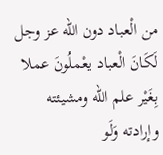من الْعباد دون الله عز وجل لَكَانَ الْعباد يعْملُونَ عملا بِغَيْر علم الله ومشيئته وإرادته وَلَو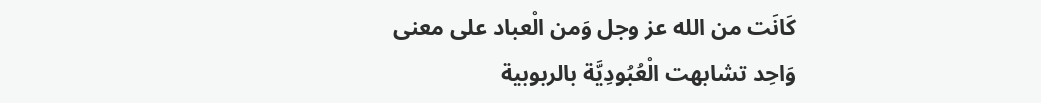كَانَت من الله عز وجل وَمن الْعباد على معنى وَاحِد تشابهت الْعُبُودِيَّة بالربوبية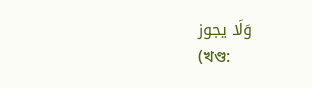وَلَا يجوز
(খণ্ড: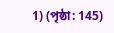1) (পৃষ্ঠা: 145)